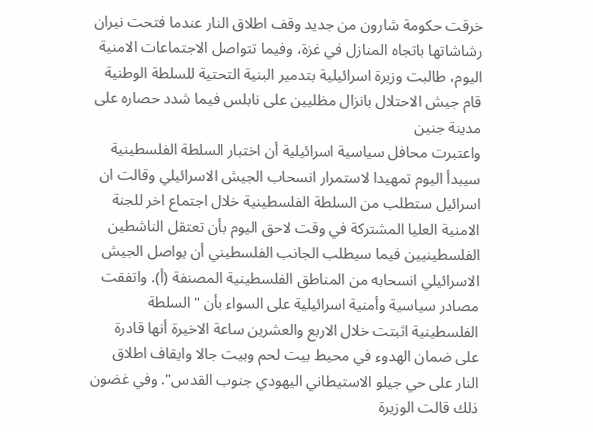خرقت حكومة شارون من جديد وقف اطلاق النار عندما فتحت نيران رشاشاتها باتجاه المنازل في غزة، وفيما تتواصل الاجتماعات الامنية اليوم، طالبت وزيرة اسرائيلية بتدمير البنية التحتية للسلطة الوطنية قام جيش الاحتلال بانزال مظليين على نابلس فيما شدد حصاره على مدينة جنين
واعتبرت محافل سياسية اسرائيلية أن اختبار السلطة الفلسطينية سيبدأ اليوم تمهيدا لاستمرار انسحاب الجيش الاسرائيلي وقالت ان اسرائيل ستطلب من السلطة الفلسطينية خلال اجتماع اخر للجنة الامنية العليا المشتركة في وقت لاحق اليوم بأن تعتقل الناشطين الفلسطينيين فيما سيطلب الجانب الفلسطيني أن يواصل الجيش الاسرائيلي انسحابه من المناطق الفلسطينية المصنفة (أ). واتفقت مصادر سياسية وأمنية اسرائيلية على السواء بأن "السلطة الفلسطينية اثبتت خلال الاربع والعشرين ساعة الاخيرة أنها قادرة على ضمان الهدوء في محيط بيت لحم وبيت جالا وايقاف اطلاق النار على حي جيلو الاستيطاني اليهودي جنوب القدس". وفي غضون ذلك قالت الوزيرة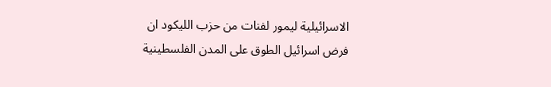الاسرائيلية ليمور لفنات من حزب الليكود ان فرض اسرائيل الطوق على المدن الفلسطينية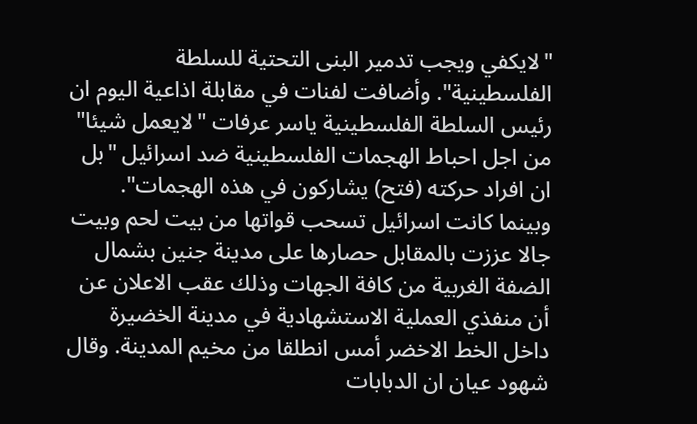"لايكفي ويجب تدمير البنى التحتية للسلطة الفلسطينية". وأضافت لفنات في مقابلة اذاعية اليوم ان رئيس السلطة الفلسطينية ياسر عرفات "لايعمل شيئا" من اجل احباط الهجمات الفلسطينية ضد اسرائيل "بل ان افراد حركته (فتح) يشاركون في هذه الهجمات". وبينما كانت اسرائيل تسحب قواتها من بيت لحم وبيت جالا عززت بالمقابل حصارها على مدينة جنين بشمال الضفة الغربية من كافة الجهات وذلك عقب الاعلان عن أن منفذي العملية الاستشهادية في مدينة الخضيرة داخل الخط الاخضر أمس انطلقا من مخيم المدينة. وقال شهود عيان ان الدبابات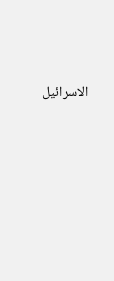الاسرائيل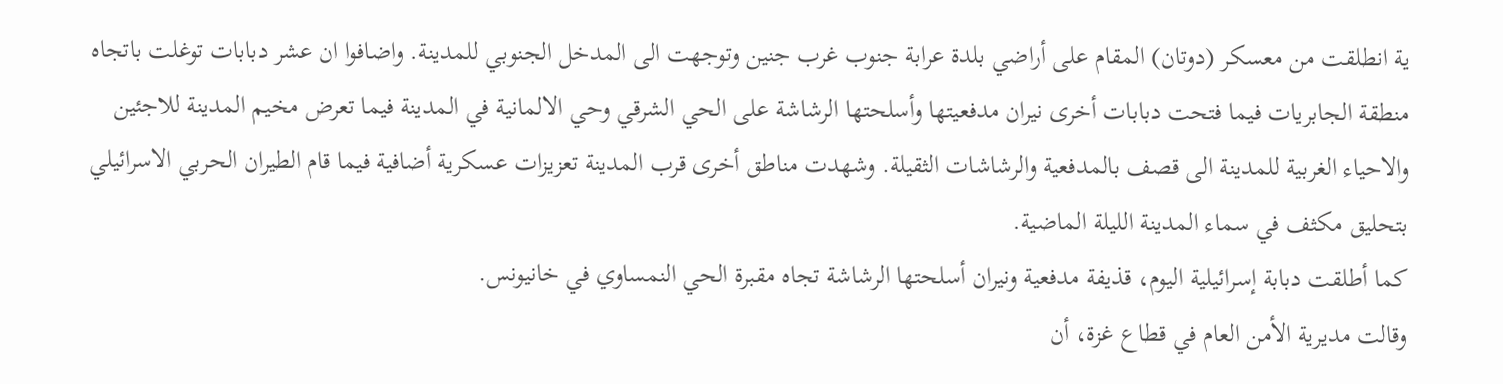ية انطلقت من معسكر (دوتان) المقام على أراضي بلدة عرابة جنوب غرب جنين وتوجهت الى المدخل الجنوبي للمدينة. واضافوا ان عشر دبابات توغلت باتجاه منطقة الجابريات فيما فتحت دبابات أخرى نيران مدفعيتها وأسلحتها الرشاشة على الحي الشرقي وحي الالمانية في المدينة فيما تعرض مخيم المدينة للاجئين والاحياء الغربية للمدينة الى قصف بالمدفعية والرشاشات الثقيلة. وشهدت مناطق أخرى قرب المدينة تعزيزات عسكرية أضافية فيما قام الطيران الحربي الاسرائيلي بتحليق مكثف في سماء المدينة الليلة الماضية.
كما أطلقت دبابة إسرائيلية اليوم، قذيفة مدفعية ونيران أسلحتها الرشاشة تجاه مقبرة الحي النمساوي في خانيونس.
وقالت مديرية الأمن العام في قطاع غزة، أن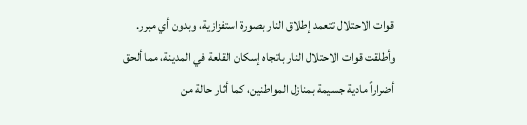قوات الاحتلال تتعمد إطلاق النار بصورة استفزازية، وبدون أي مبرر.
وأطلقت قوات الاحتلال النار باتجاه إسكان القلعة في المدينة، مما ألحق أضراراً مادية جسيمة بمنازل المواطنين، كما أثار حالة من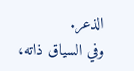الذعر.
وفي السياق ذاته،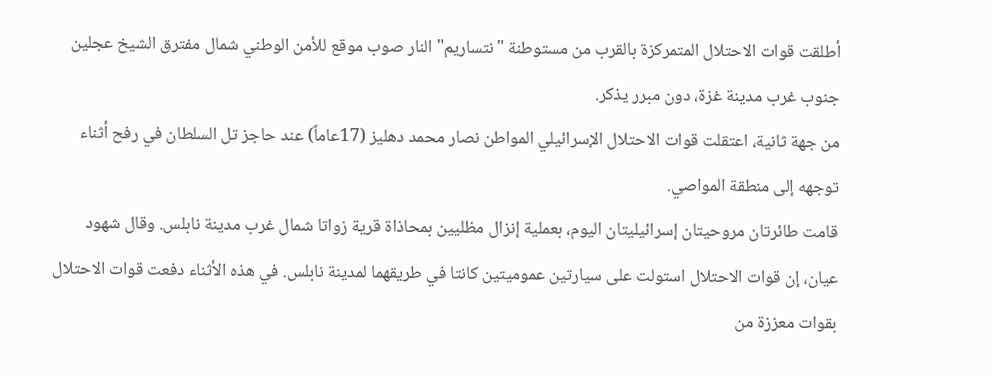أطلقت قوات الاحتلال المتمركزة بالقرب من مستوطنة "نتساريم" النار صوب موقع للأمن الوطني شمال مفترق الشيخ عجلين جنوب غرب مدينة غزة، دون مبرر يذكر.
من جهة ثانية، اعتقلت قوات الاحتلال الإسرائيلي المواطن نصار محمد دهليز (17عاماً) عند حاجز تل السلطان في رفح أثناء توجهه إلى منطقة المواصي.
قامت طائرتان مروحيتان إسرائيليتان اليوم، بعملية إنزال مظليين بمحاذاة قرية زواتا شمال غرب مدينة نابلس. وقال شهود عيان، إن قوات الاحتلال استولت على سيارتين عموميتين كانتا في طريقهما لمدينة نابلس. في هذه الأثناء دفعت قوات الاحتلال بقوات معززة من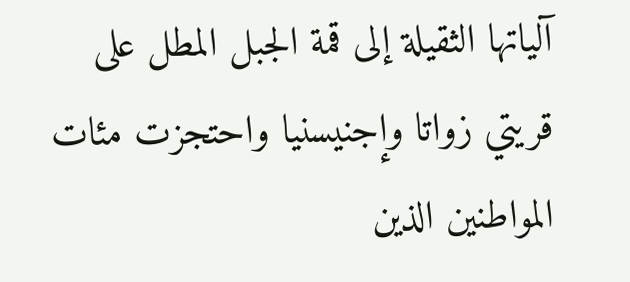آلياتها الثقيلة إلى قمة الجبل المطل على قريتي زواتا وإجنيسنيا واحتجزت مئات المواطنين الذين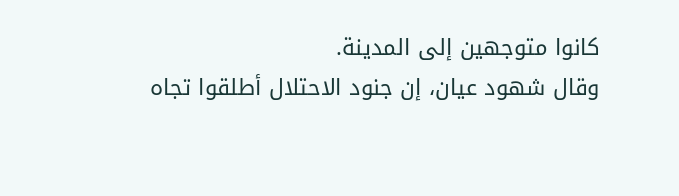كانوا متوجهين إلى المدينة.
وقال شهود عيان، إن جنود الاحتلال أطلقوا تجاه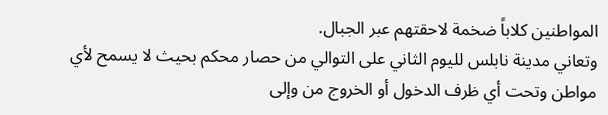المواطنين كلاباً ضخمة لاحقتهم عبر الجبال.
وتعاني مدينة نابلس لليوم الثاني على التوالي من حصار محكم بحيث لا يسمح لأي مواطن وتحت أي ظرف الدخول أو الخروج من وإلى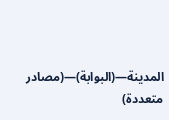المدينة—(البوابة)—(مصادر متعددة)